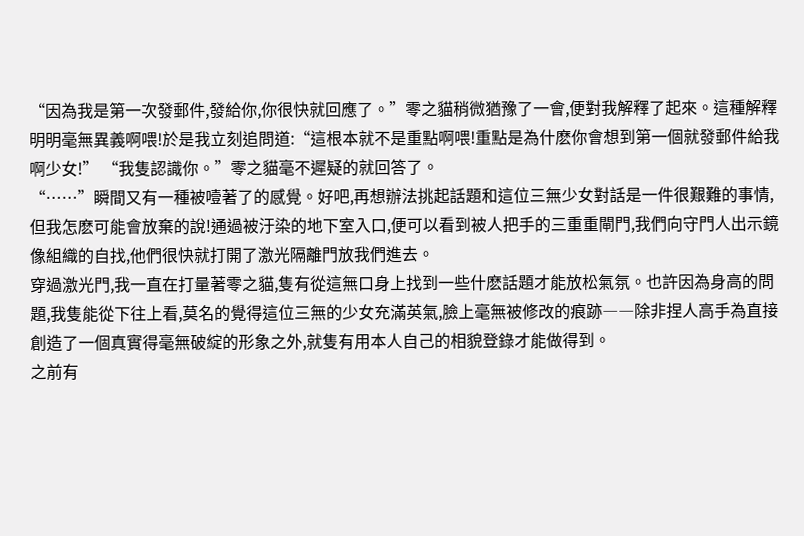“因為我是第一次發郵件,發給你,你很快就回應了。”零之貓稍微猶豫了一會,便對我解釋了起來。這種解釋明明毫無異義啊喂!於是我立刻追問道:“這根本就不是重點啊喂!重點是為什麽你會想到第一個就發郵件給我啊少女!” “我隻認識你。”零之貓毫不遲疑的就回答了。
“……”瞬間又有一種被噎著了的感覺。好吧,再想辦法挑起話題和這位三無少女對話是一件很艱難的事情,但我怎麽可能會放棄的說!通過被汙染的地下室入口,便可以看到被人把手的三重重閘門,我們向守門人出示鏡像組織的自找,他們很快就打開了激光隔離門放我們進去。
穿過激光門,我一直在打量著零之貓,隻有從這無口身上找到一些什麽話題才能放松氣氛。也許因為身高的問題,我隻能從下往上看,莫名的覺得這位三無的少女充滿英氣,臉上毫無被修改的痕跡――除非捏人高手為直接創造了一個真實得毫無破綻的形象之外,就隻有用本人自己的相貌登錄才能做得到。
之前有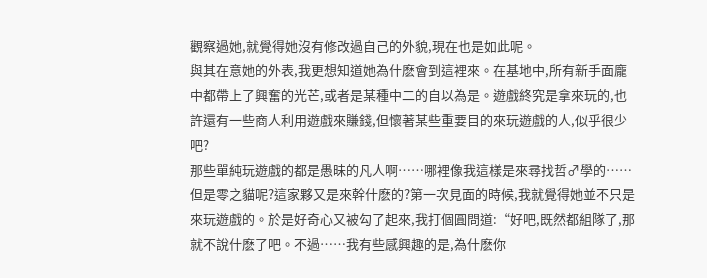觀察過她,就覺得她沒有修改過自己的外貌,現在也是如此呢。
與其在意她的外表,我更想知道她為什麽會到這裡來。在基地中,所有新手面龐中都帶上了興奮的光芒,或者是某種中二的自以為是。遊戲終究是拿來玩的,也許還有一些商人利用遊戲來賺錢,但懷著某些重要目的來玩遊戲的人,似乎很少吧?
那些單純玩遊戲的都是愚昧的凡人啊……哪裡像我這樣是來尋找哲♂學的……
但是零之貓呢?這家夥又是來幹什麽的?第一次見面的時候,我就覺得她並不只是來玩遊戲的。於是好奇心又被勾了起來,我打個圓問道:“好吧,既然都組隊了,那就不說什麽了吧。不過……我有些感興趣的是,為什麽你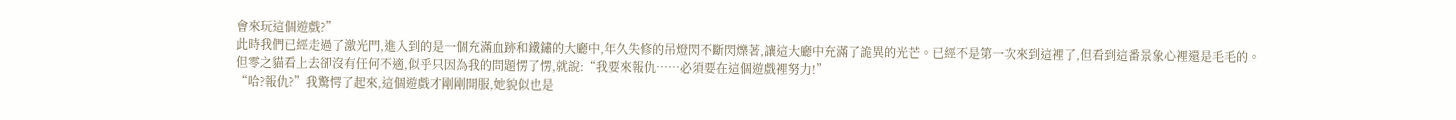會來玩這個遊戲?”
此時我們已經走過了激光門,進入到的是一個充滿血跡和鐵鏽的大廳中,年久失修的吊燈閃不斷閃爍著,讓這大廳中充滿了詭異的光芒。已經不是第一次來到這裡了,但看到這番景象心裡還是毛毛的。
但零之貓看上去卻沒有任何不適,似乎只因為我的問題愣了愣,就說:“我要來報仇……必須要在這個遊戲裡努力!”
“哈?報仇?”我驚愕了起來,這個遊戲才剛剛開服,她貌似也是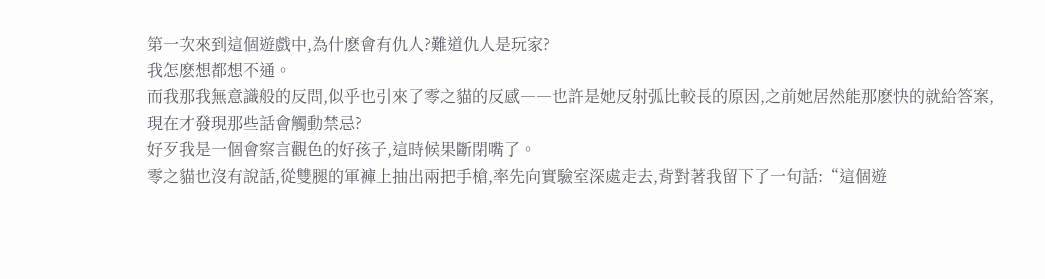第一次來到這個遊戲中,為什麽會有仇人?難道仇人是玩家?
我怎麽想都想不通。
而我那我無意識般的反問,似乎也引來了零之貓的反感――也許是她反射弧比較長的原因,之前她居然能那麽快的就給答案,現在才發現那些話會觸動禁忌?
好歹我是一個會察言觀色的好孩子,這時候果斷閉嘴了。
零之貓也沒有說話,從雙腿的軍褲上抽出兩把手槍,率先向實驗室深處走去,背對著我留下了一句話:“這個遊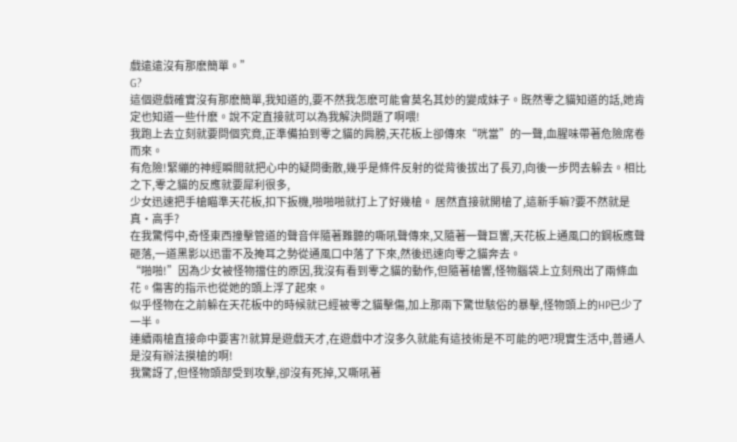戲遠遠沒有那麽簡單。”
G?
這個遊戲確實沒有那麽簡單,我知道的,要不然我怎麽可能會莫名其妙的變成妹子。既然零之貓知道的話,她肯定也知道一些什麽。說不定直接就可以為我解決問題了啊喂!
我跑上去立刻就要問個究竟,正準備拍到零之貓的肩膀,天花板上卻傳來“咣當”的一聲,血腥味帶著危險席卷而來。
有危險!緊繃的神經瞬間就把心中的疑問衝散,幾乎是條件反射的從背後拔出了長刃,向後一步閃去躲去。相比之下,零之貓的反應就要犀利很多,
少女迅速把手槍瞄準天花板,扣下扳機,啪啪啪就打上了好幾槍。 居然直接就開槍了,這新手嘛?要不然就是真・高手?
在我驚愕中,奇怪東西撞擊管道的聲音伴隨著難聽的嘶吼聲傳來,又隨著一聲巨響,天花板上通風口的鋼板應聲砸落,一道黑影以迅雷不及掩耳之勢從通風口中落了下來,然後迅速向零之貓奔去。
“啪啪!”因為少女被怪物擋住的原因,我沒有看到零之貓的動作,但隨著槍響,怪物腦袋上立刻飛出了兩條血花。傷害的指示也從她的頭上浮了起來。
似乎怪物在之前躲在天花板中的時候就已經被零之貓擊傷,加上那兩下驚世駭俗的暴擊,怪物頭上的HP已少了一半。
連續兩槍直接命中要害?!就算是遊戲天才,在遊戲中才沒多久就能有這技術是不可能的吧?現實生活中,普通人是沒有辦法摸槍的啊!
我驚訝了,但怪物頭部受到攻擊,卻沒有死掉,又嘶吼著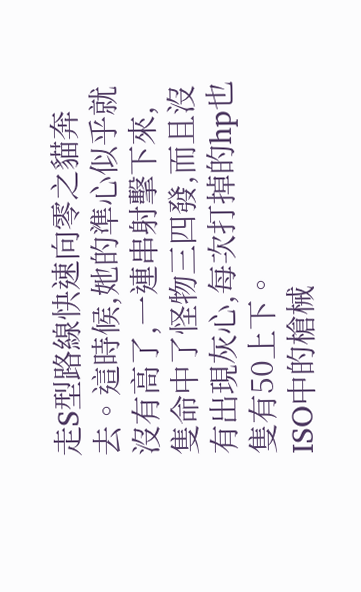走S型路線快速向零之貓奔去。這時候,她的準心似乎就沒有高了,一連串射擊下來,隻命中了怪物三四發,而且沒有出現灰心,每次打掉的hp也隻有50上下。
ISO中的槍械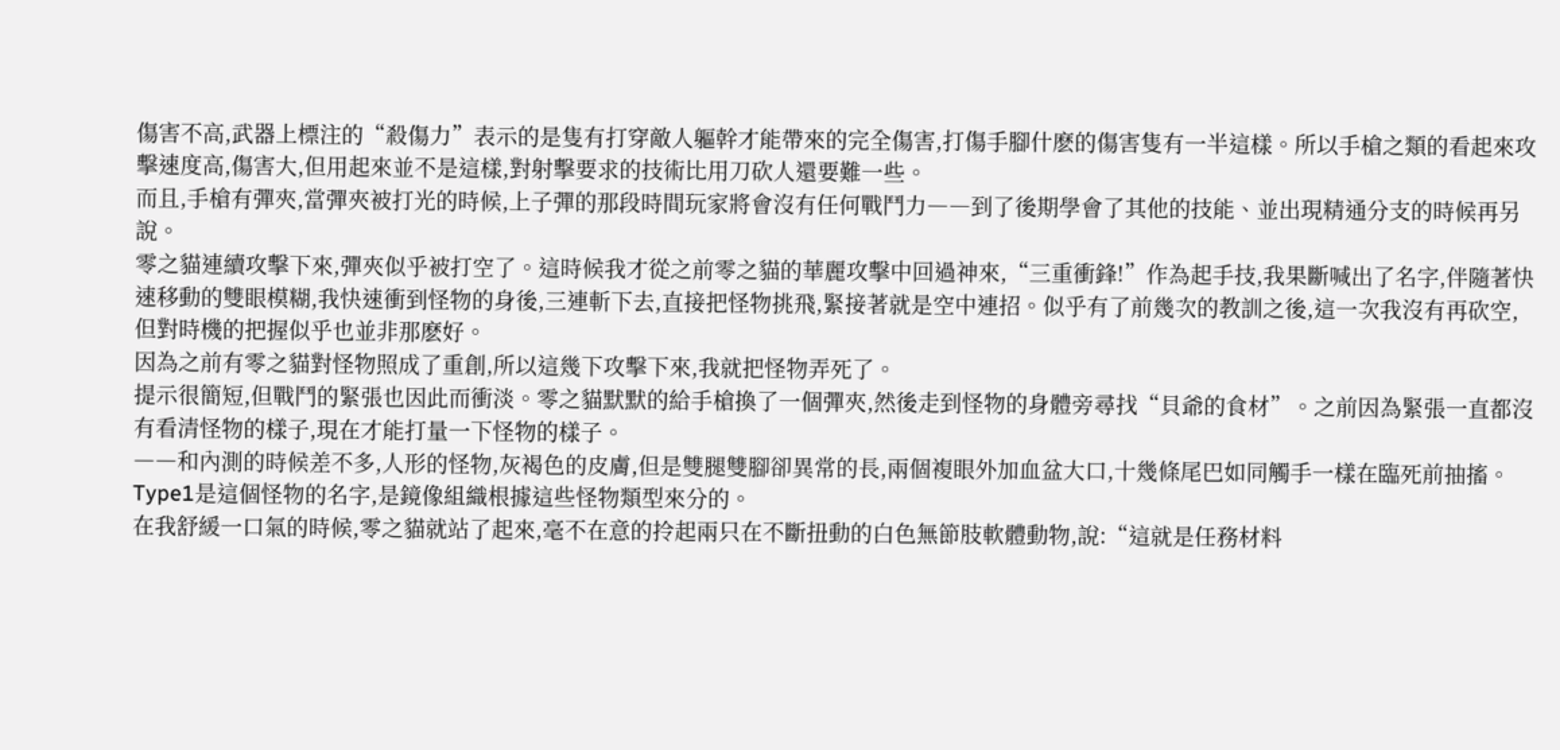傷害不高,武器上標注的“殺傷力”表示的是隻有打穿敵人軀幹才能帶來的完全傷害,打傷手腳什麽的傷害隻有一半這樣。所以手槍之類的看起來攻擊速度高,傷害大,但用起來並不是這樣,對射擊要求的技術比用刀砍人還要難一些。
而且,手槍有彈夾,當彈夾被打光的時候,上子彈的那段時間玩家將會沒有任何戰鬥力――到了後期學會了其他的技能、並出現精通分支的時候再另說。
零之貓連續攻擊下來,彈夾似乎被打空了。這時候我才從之前零之貓的華麗攻擊中回過神來,“三重衝鋒!”作為起手技,我果斷喊出了名字,伴隨著快速移動的雙眼模糊,我快速衝到怪物的身後,三連斬下去,直接把怪物挑飛,緊接著就是空中連招。似乎有了前幾次的教訓之後,這一次我沒有再砍空,但對時機的把握似乎也並非那麽好。
因為之前有零之貓對怪物照成了重創,所以這幾下攻擊下來,我就把怪物弄死了。
提示很簡短,但戰鬥的緊張也因此而衝淡。零之貓默默的給手槍換了一個彈夾,然後走到怪物的身體旁尋找“貝爺的食材”。之前因為緊張一直都沒有看清怪物的樣子,現在才能打量一下怪物的樣子。
――和內測的時候差不多,人形的怪物,灰褐色的皮膚,但是雙腿雙腳卻異常的長,兩個複眼外加血盆大口,十幾條尾巴如同觸手一樣在臨死前抽搐。Type1是這個怪物的名字,是鏡像組織根據這些怪物類型來分的。
在我舒緩一口氣的時候,零之貓就站了起來,毫不在意的拎起兩只在不斷扭動的白色無節肢軟體動物,說:“這就是任務材料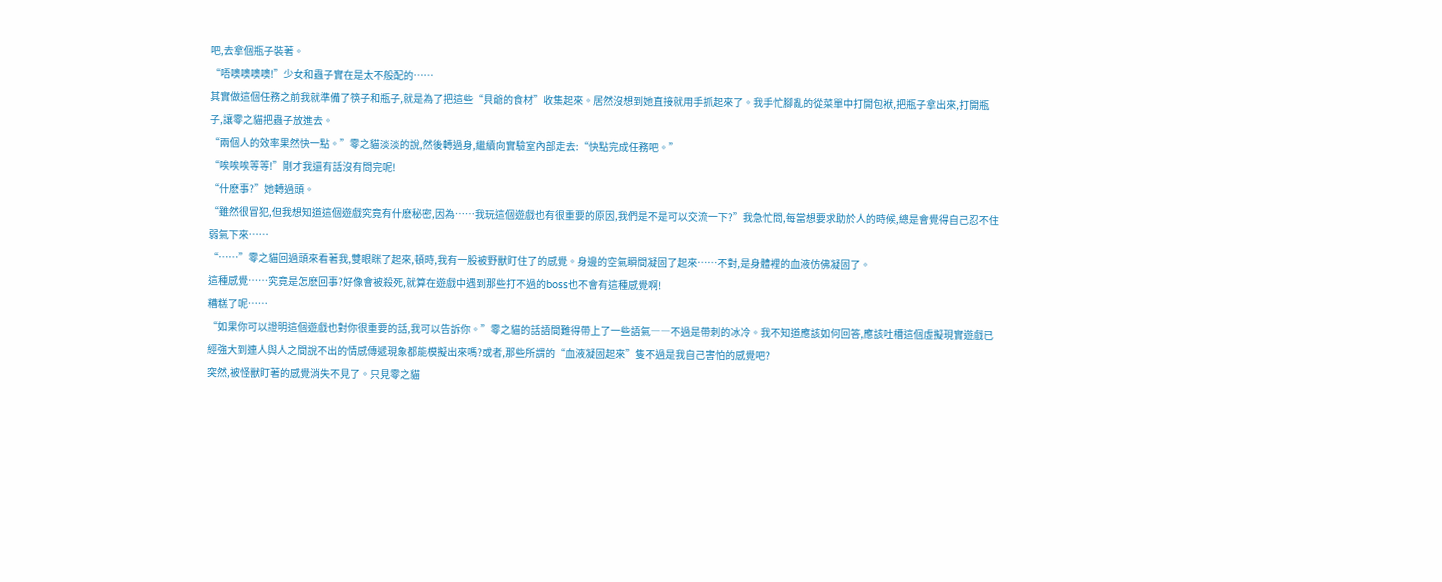吧,去拿個瓶子裝著。
“唔噢噢噢噢!”少女和蟲子實在是太不般配的……
其實做這個任務之前我就準備了筷子和瓶子,就是為了把這些“貝爺的食材”收集起來。居然沒想到她直接就用手抓起來了。我手忙腳亂的從菜單中打開包袱,把瓶子拿出來,打開瓶子,讓零之貓把蟲子放進去。
“兩個人的效率果然快一點。”零之貓淡淡的說,然後轉過身,繼續向實驗室內部走去:“快點完成任務吧。”
“唉唉唉等等!”剛才我還有話沒有問完呢!
“什麽事?”她轉過頭。
“雖然很冒犯,但我想知道這個遊戲究竟有什麽秘密,因為……我玩這個遊戲也有很重要的原因,我們是不是可以交流一下?”我急忙問,每當想要求助於人的時候,總是會覺得自己忍不住弱氣下來……
“……”零之貓回過頭來看著我,雙眼眯了起來,頓時,我有一股被野獸盯住了的感覺。身邊的空氣瞬間凝固了起來……不對,是身體裡的血液仿佛凝固了。
這種感覺……究竟是怎麽回事?好像會被殺死,就算在遊戲中遇到那些打不過的boss也不會有這種感覺啊!
糟糕了呢……
“如果你可以證明這個遊戲也對你很重要的話,我可以告訴你。”零之貓的話語間難得帶上了一些語氣――不過是帶刺的冰冷。我不知道應該如何回答,應該吐槽這個虛擬現實遊戲已經強大到連人與人之間說不出的情感傳遞現象都能模擬出來嗎?或者,那些所謂的“血液凝固起來”隻不過是我自己害怕的感覺吧?
突然,被怪獸盯著的感覺消失不見了。只見零之貓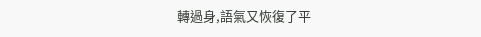轉過身,語氣又恢復了平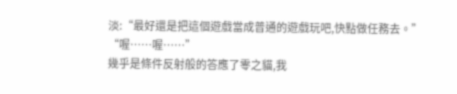淡:“最好還是把這個遊戲當成普通的遊戲玩吧,快點做任務去。”
“喔……喔……”
幾乎是條件反射般的答應了零之貓,我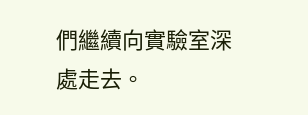們繼續向實驗室深處走去。